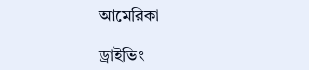আমেরিকা

ড্রাইভিং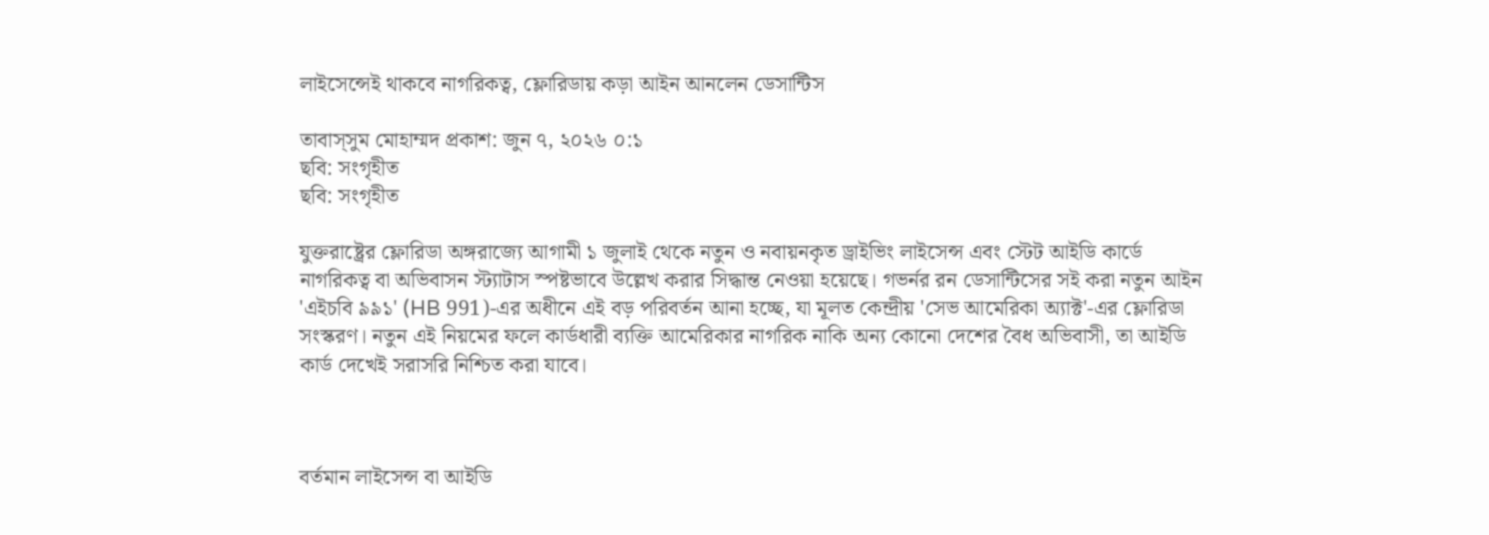লাইসেন্সেই থাকবে নাগরিকত্ব, ফ্লোরিডায় কড়া আইন আনলেন ডেসান্টিস

তাবাস্সুম মোহাম্মদ প্রকাশ: জুন ৭, ২০২৬ ০:১
ছবি: সংগৃহীত
ছবি: সংগৃহীত

যুক্তরাষ্ট্রের ফ্লোরিডা অঙ্গরাজ্যে আগামী ১ জুলাই থেকে নতুন ও নবায়নকৃত ড্রাইভিং লাইসেন্স এবং স্টেট আইডি কার্ডে নাগরিকত্ব বা অভিবাসন স্ট্যাটাস স্পষ্টভাবে উল্লেখ করার সিদ্ধান্ত নেওয়া হয়েছে। গভর্নর রন ডেসান্টিসের সই করা নতুন আইন 'এইচবি ৯৯১' (HB 991)-এর অধীনে এই বড় পরিবর্তন আনা হচ্ছে, যা মূলত কেন্দ্রীয় 'সেভ আমেরিকা অ্যাক্ট'-এর ফ্লোরিডা সংস্করণ। নতুন এই নিয়মের ফলে কার্ডধারী ব্যক্তি আমেরিকার নাগরিক নাকি অন্য কোনো দেশের বৈধ অভিবাসী, তা আইডি কার্ড দেখেই সরাসরি নিশ্চিত করা যাবে।



বর্তমান লাইসেন্স বা আইডি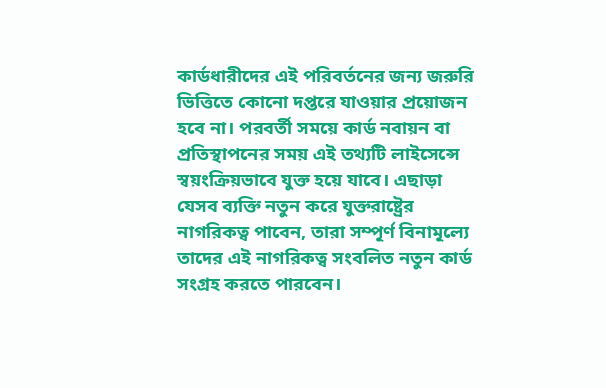কার্ডধারীদের এই পরিবর্তনের জন্য জরুরি ভিত্তিতে কোনো দপ্তরে যাওয়ার প্রয়োজন হবে না। পরবর্তী সময়ে কার্ড নবায়ন বা প্রতিস্থাপনের সময় এই তথ্যটি লাইসেন্সে স্বয়ংক্রিয়ভাবে যুক্ত হয়ে যাবে। এছাড়া যেসব ব্যক্তি নতুন করে যুক্তরাষ্ট্রের নাগরিকত্ব পাবেন, তারা সম্পূর্ণ বিনামূল্যে তাদের এই নাগরিকত্ব সংবলিত নতুন কার্ড সংগ্রহ করতে পারবেন।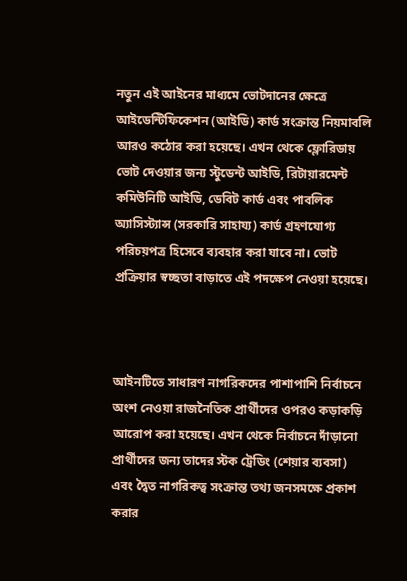নতুন এই আইনের মাধ্যমে ভোটদানের ক্ষেত্রে আইডেন্টিফিকেশন (আইডি) কার্ড সংক্রান্ত নিয়মাবলি আরও কঠোর করা হয়েছে। এখন থেকে ফ্লোরিডায় ভোট দেওয়ার জন্য স্টুডেন্ট আইডি, রিটায়ারমেন্ট কমিউনিটি আইডি, ডেবিট কার্ড এবং পাবলিক অ্যাসিস্ট্যান্স (সরকারি সাহায্য) কার্ড গ্রহণযোগ্য পরিচয়পত্র হিসেবে ব্যবহার করা যাবে না। ভোট প্রক্রিয়ার স্বচ্ছতা বাড়াতে এই পদক্ষেপ নেওয়া হয়েছে।



আইনটিতে সাধারণ নাগরিকদের পাশাপাশি নির্বাচনে অংশ নেওয়া রাজনৈতিক প্রার্থীদের ওপরও কড়াকড়ি আরোপ করা হয়েছে। এখন থেকে নির্বাচনে দাঁড়ানো প্রার্থীদের জন্য তাদের স্টক ট্রেডিং (শেয়ার ব্যবসা) এবং দ্বৈত নাগরিকত্ব সংক্রান্ত তথ্য জনসমক্ষে প্রকাশ করার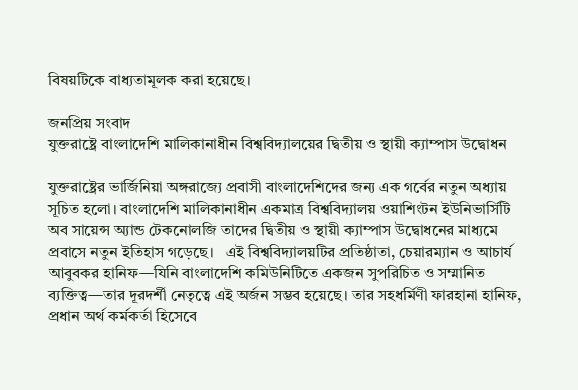বিষয়টিকে বাধ্যতামূলক করা হয়েছে।

জনপ্রিয় সংবাদ
যুক্তরাষ্ট্রে বাংলাদেশি মালিকানাধীন বিশ্ববিদ্যালয়ের দ্বিতীয় ও স্থায়ী ক্যাম্পাস উদ্বোধন

যুক্তরাষ্ট্রের ভার্জিনিয়া অঙ্গরাজ্যে প্রবাসী বাংলাদেশিদের জন্য এক গর্বের নতুন অধ্যায় সূচিত হলো। বাংলাদেশি মালিকানাধীন একমাত্র বিশ্ববিদ্যালয় ওয়াশিংটন ইউনিভার্সিটি অব সায়েন্স অ্যান্ড টেকনোলজি তাদের দ্বিতীয় ও স্থায়ী ক্যাম্পাস উদ্বোধনের মাধ্যমে প্রবাসে নতুন ইতিহাস গড়েছে।   এই বিশ্ববিদ্যালয়টির প্রতিষ্ঠাতা, চেয়ারম্যান ও আচার্য আবুবকর হানিফ—যিনি বাংলাদেশি কমিউনিটিতে একজন সুপরিচিত ও সম্মানিত ব্যক্তিত্ব—তার দূরদর্শী নেতৃত্বে এই অর্জন সম্ভব হয়েছে। তার সহধর্মিণী ফারহানা হানিফ, প্রধান অর্থ কর্মকর্তা হিসেবে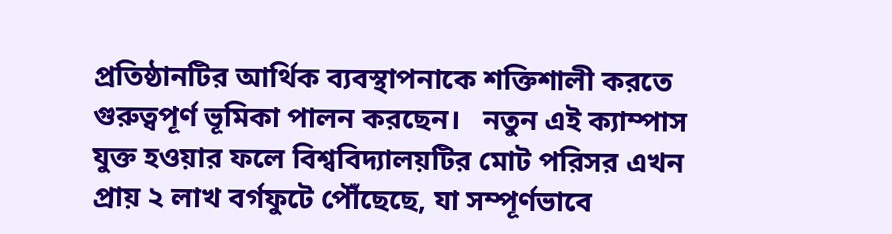প্রতিষ্ঠানটির আর্থিক ব্যবস্থাপনাকে শক্তিশালী করতে গুরুত্বপূর্ণ ভূমিকা পালন করছেন।   নতুন এই ক্যাম্পাস যুক্ত হওয়ার ফলে বিশ্ববিদ্যালয়টির মোট পরিসর এখন প্রায় ২ লাখ বর্গফুটে পৌঁছেছে, যা সম্পূর্ণভাবে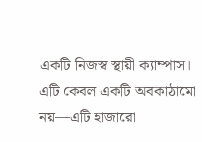একটি নিজস্ব স্থায়ী ক্যাম্পাস। এটি কেবল একটি অবকাঠামো নয়—এটি হাজারো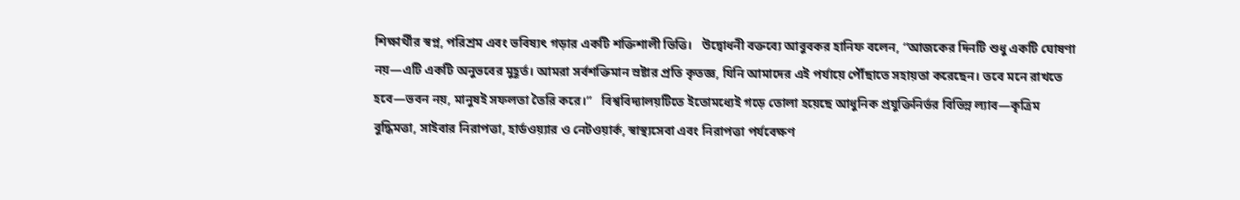শিক্ষার্থীর স্বপ্ন, পরিশ্রম এবং ভবিষ্যৎ গড়ার একটি শক্তিশালী ভিত্তি।   উদ্বোধনী বক্তব্যে আবুবকর হানিফ বলেন, “আজকের দিনটি শুধু একটি ঘোষণা নয়—এটি একটি অনুভবের মুহূর্ত। আমরা সর্বশক্তিমান স্রষ্টার প্রতি কৃতজ্ঞ, যিনি আমাদের এই পর্যায়ে পৌঁছাতে সহায়তা করেছেন। তবে মনে রাখতে হবে—ভবন নয়, মানুষই সফলতা তৈরি করে।”   বিশ্ববিদ্যালয়টিতে ইতোমধ্যেই গড়ে তোলা হয়েছে আধুনিক প্রযুক্তিনির্ভর বিভিন্ন ল্যাব—কৃত্রিম বুদ্ধিমত্তা, সাইবার নিরাপত্তা, হার্ডওয়্যার ও নেটওয়ার্ক, স্বাস্থ্যসেবা এবং নিরাপত্তা পর্যবেক্ষণ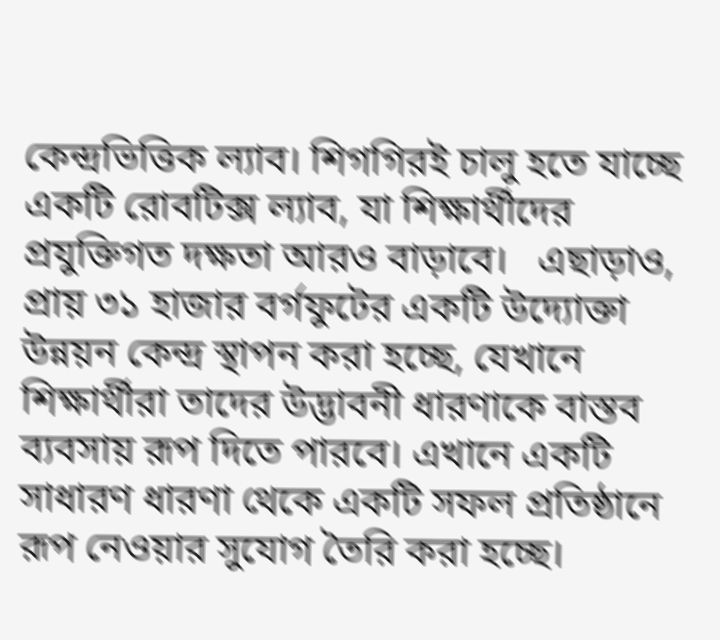কেন্দ্রভিত্তিক ল্যাব। শিগগিরই চালু হতে যাচ্ছে একটি রোবটিক্স ল্যাব, যা শিক্ষার্থীদের প্রযুক্তিগত দক্ষতা আরও বাড়াবে।   এছাড়াও, প্রায় ৩১ হাজার বর্গফুটের একটি উদ্যোক্তা উন্নয়ন কেন্দ্র স্থাপন করা হচ্ছে, যেখানে শিক্ষার্থীরা তাদের উদ্ভাবনী ধারণাকে বাস্তব ব্যবসায় রূপ দিতে পারবে। এখানে একটি সাধারণ ধারণা থেকে একটি সফল প্রতিষ্ঠানে রূপ নেওয়ার সুযোগ তৈরি করা হচ্ছে।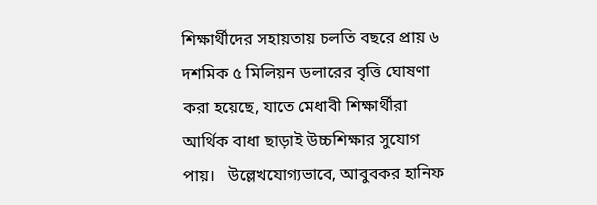শিক্ষার্থীদের সহায়তায় চলতি বছরে প্রায় ৬ দশমিক ৫ মিলিয়ন ডলারের বৃত্তি ঘোষণা করা হয়েছে, যাতে মেধাবী শিক্ষার্থীরা আর্থিক বাধা ছাড়াই উচ্চশিক্ষার সুযোগ পায়।   উল্লেখযোগ্যভাবে, আবুবকর হানিফ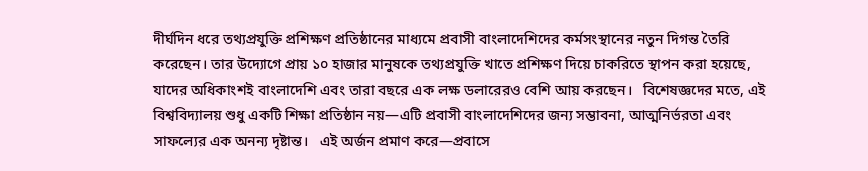দীর্ঘদিন ধরে তথ্যপ্রযুক্তি প্রশিক্ষণ প্রতিষ্ঠানের মাধ্যমে প্রবাসী বাংলাদেশিদের কর্মসংস্থানের নতুন দিগন্ত তৈরি করেছেন। তার উদ্যোগে প্রায় ১০ হাজার মানুষকে তথ্যপ্রযুক্তি খাতে প্রশিক্ষণ দিয়ে চাকরিতে স্থাপন করা হয়েছে, যাদের অধিকাংশই বাংলাদেশি এবং তারা বছরে এক লক্ষ ডলারেরও বেশি আয় করছেন।   বিশেষজ্ঞদের মতে, এই বিশ্ববিদ্যালয় শুধু একটি শিক্ষা প্রতিষ্ঠান নয়—এটি প্রবাসী বাংলাদেশিদের জন্য সম্ভাবনা, আত্মনির্ভরতা এবং সাফল্যের এক অনন্য দৃষ্টান্ত।   এই অর্জন প্রমাণ করে—প্রবাসে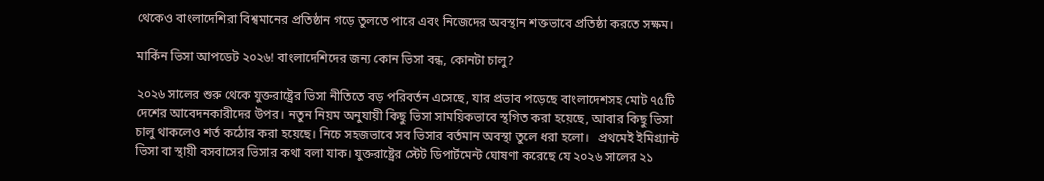থেকেও বাংলাদেশিরা বিশ্বমানের প্রতিষ্ঠান গড়ে তুলতে পারে এবং নিজেদের অবস্থান শক্তভাবে প্রতিষ্ঠা করতে সক্ষম।

মার্কিন ভিসা আপডেট ২০২৬! বাংলাদেশিদের জন্য কোন ভিসা বন্ধ, কোনটা চালু?

২০২৬ সালের শুরু থেকে যুক্তরাষ্ট্রের ভিসা নীতিতে বড় পরিবর্তন এসেছে, যার প্রভাব পড়েছে বাংলাদেশসহ মোট ৭৫টি দেশের আবেদনকারীদের উপর। নতুন নিয়ম অনুযায়ী কিছু ভিসা সাময়িকভাবে স্থগিত করা হয়েছে, আবার কিছু ভিসা চালু থাকলেও শর্ত কঠোর করা হয়েছে। নিচে সহজভাবে সব ভিসার বর্তমান অবস্থা তুলে ধরা হলো।   প্রথমেই ইমিগ্র্যান্ট ভিসা বা স্থায়ী বসবাসের ভিসার কথা বলা যাক। যুক্তরাষ্ট্রের স্টেট ডিপার্টমেন্ট ঘোষণা করেছে যে ২০২৬ সালের ২১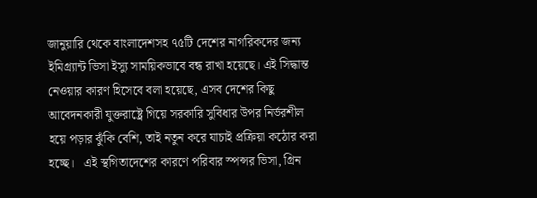জানুয়ারি থেকে বাংলাদেশসহ ৭৫টি দেশের নাগরিকদের জন্য ইমিগ্র্যান্ট ভিসা ইস্যু সাময়িকভাবে বন্ধ রাখা হয়েছে। এই সিদ্ধান্ত নেওয়ার কারণ হিসেবে বলা হয়েছে, এসব দেশের কিছু আবেদনকারী যুক্তরাষ্ট্রে গিয়ে সরকারি সুবিধার উপর নির্ভরশীল হয়ে পড়ার ঝুঁকি বেশি, তাই নতুন করে যাচাই প্রক্রিয়া কঠোর করা হচ্ছে।   এই স্থগিতাদেশের কারণে পরিবার স্পন্সর ভিসা, গ্রিন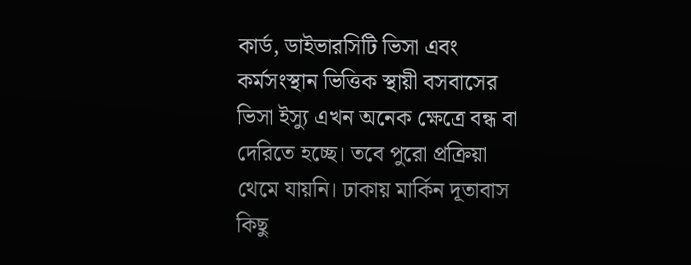কার্ড, ডাইভারসিটি ভিসা এবং কর্মসংস্থান ভিত্তিক স্থায়ী বসবাসের ভিসা ইস্যু এখন অনেক ক্ষেত্রে বন্ধ বা দেরিতে হচ্ছে। তবে পুরো প্রক্রিয়া থেমে যায়নি। ঢাকায় মার্কিন দূতাবাস কিছু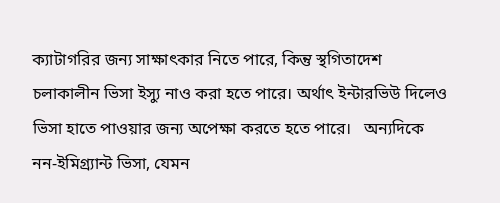ক্যাটাগরির জন্য সাক্ষাৎকার নিতে পারে, কিন্তু স্থগিতাদেশ চলাকালীন ভিসা ইস্যু নাও করা হতে পারে। অর্থাৎ ইন্টারভিউ দিলেও ভিসা হাতে পাওয়ার জন্য অপেক্ষা করতে হতে পারে।   অন্যদিকে নন-ইমিগ্র্যান্ট ভিসা, যেমন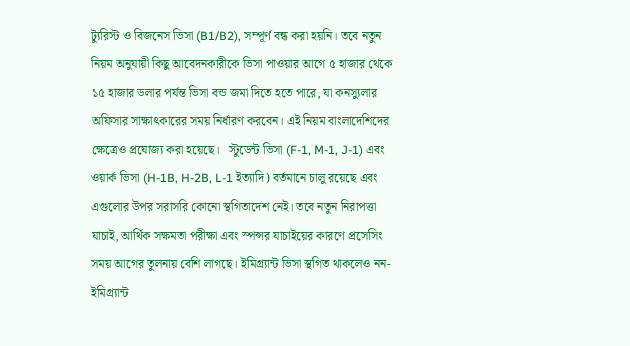ট্যুরিস্ট ও বিজনেস ভিসা (B1/B2), সম্পূর্ণ বন্ধ করা হয়নি। তবে নতুন নিয়ম অনুযায়ী কিছু আবেদনকারীকে ভিসা পাওয়ার আগে ৫ হাজার থেকে ১৫ হাজার ডলার পর্যন্ত ভিসা বন্ড জমা দিতে হতে পারে, যা কনস্যুলার অফিসার সাক্ষাৎকারের সময় নির্ধারণ করবেন। এই নিয়ম বাংলাদেশিদের ক্ষেত্রেও প্রযোজ্য করা হয়েছে।   স্টুডেন্ট ভিসা (F-1, M-1, J-1) এবং ওয়ার্ক ভিসা (H-1B, H-2B, L-1 ইত্যাদি) বর্তমানে চালু রয়েছে এবং এগুলোর উপর সরাসরি কোনো স্থগিতাদেশ নেই। তবে নতুন নিরাপত্তা যাচাই, আর্থিক সক্ষমতা পরীক্ষা এবং স্পন্সর যাচাইয়ের কারণে প্রসেসিং সময় আগের তুলনায় বেশি লাগছে। ইমিগ্র্যান্ট ভিসা স্থগিত থাকলেও নন-ইমিগ্র্যান্ট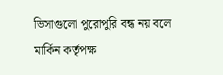ভিসাগুলো পুরোপুরি বন্ধ নয় বলে মার্কিন কর্তৃপক্ষ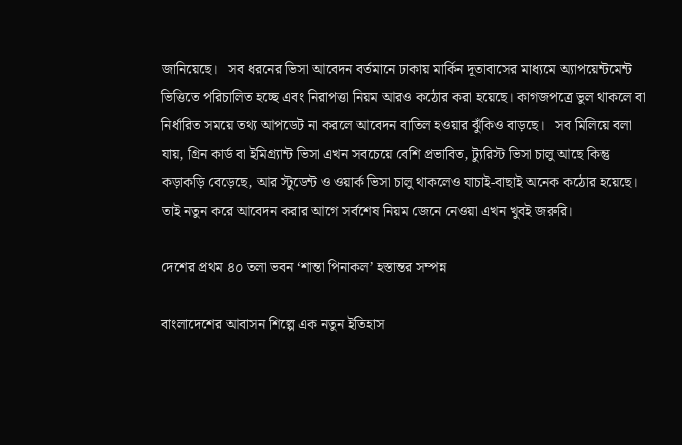জানিয়েছে।   সব ধরনের ভিসা আবেদন বর্তমানে ঢাকায় মার্কিন দূতাবাসের মাধ্যমে অ্যাপয়েন্টমেন্ট ভিত্তিতে পরিচালিত হচ্ছে এবং নিরাপত্তা নিয়ম আরও কঠোর করা হয়েছে। কাগজপত্রে ভুল থাকলে বা নির্ধারিত সময়ে তথ্য আপডেট না করলে আবেদন বাতিল হওয়ার ঝুঁকিও বাড়ছে।   সব মিলিয়ে বলা যায়, গ্রিন কার্ড বা ইমিগ্র্যান্ট ভিসা এখন সবচেয়ে বেশি প্রভাবিত, ট্যুরিস্ট ভিসা চালু আছে কিন্তু কড়াকড়ি বেড়েছে, আর স্টুডেন্ট ও ওয়ার্ক ভিসা চালু থাকলেও যাচাই-বাছাই অনেক কঠোর হয়েছে। তাই নতুন করে আবেদন করার আগে সর্বশেষ নিয়ম জেনে নেওয়া এখন খুবই জরুরি।

দেশের প্রথম ৪০ তলা ভবন ‘শান্তা পিনাকল’ হস্তান্তর সম্পন্ন

বাংলাদেশের আবাসন শিল্পে এক নতুন ইতিহাস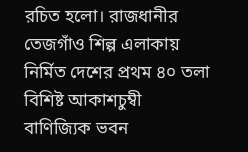রচিত হলো। রাজধানীর তেজগাঁও শিল্প এলাকায় নির্মিত দেশের প্রথম ৪০ তলা বিশিষ্ট আকাশচুম্বী বাণিজ্যিক ভবন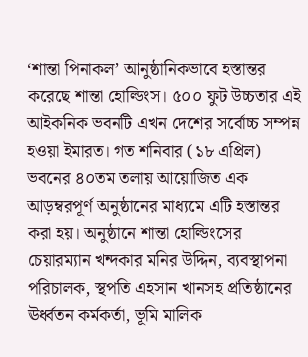‘শান্তা পিনাকল’ আনুষ্ঠানিকভাবে হস্তান্তর করেছে শান্তা হোল্ডিংস। ৫০০ ফুট উচ্চতার এই আইকনিক ভবনটি এখন দেশের সর্বোচ্চ সম্পন্ন হওয়া ইমারত। গত শনিবার (১৮ এপ্রিল) ভবনের ৪০তম তলায় আয়োজিত এক আড়ম্বরপূর্ণ অনুষ্ঠানের মাধ্যমে এটি হস্তান্তর করা হয়। অনুষ্ঠানে শান্তা হোল্ডিংসের চেয়ারম্যান খন্দকার মনির উদ্দিন, ব্যবস্থাপনা পরিচালক, স্থপতি এহসান খানসহ প্রতিষ্ঠানের ঊর্ধ্বতন কর্মকর্তা, ভূমি মালিক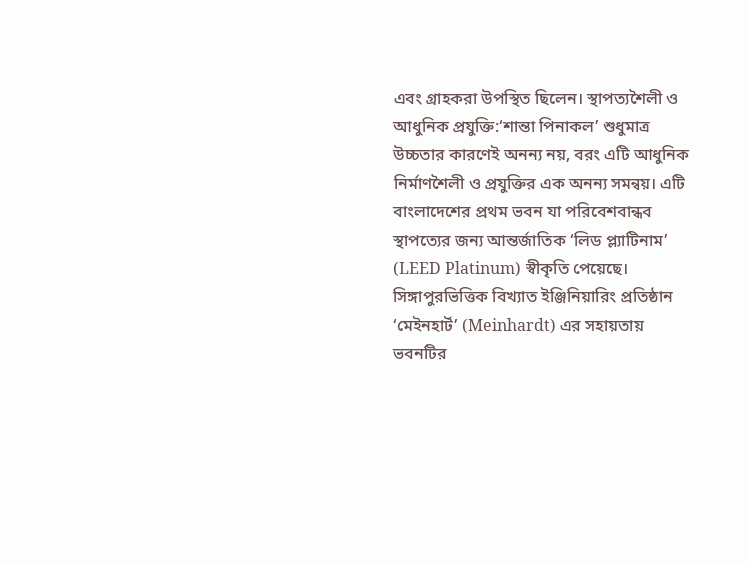এবং গ্রাহকরা উপস্থিত ছিলেন। স্থাপত্যশৈলী ও আধুনিক প্রযুক্তি:‘শান্তা পিনাকল’ শুধুমাত্র উচ্চতার কারণেই অনন্য নয়, বরং এটি আধুনিক নির্মাণশৈলী ও প্রযুক্তির এক অনন্য সমন্বয়। এটি বাংলাদেশের প্রথম ভবন যা পরিবেশবান্ধব স্থাপত্যের জন্য আন্তর্জাতিক ‘লিড প্ল্যাটিনাম’ (LEED Platinum) স্বীকৃতি পেয়েছে। সিঙ্গাপুরভিত্তিক বিখ্যাত ইঞ্জিনিয়ারিং প্রতিষ্ঠান ‘মেইনহার্ট’ (Meinhardt) এর সহায়তায় ভবনটির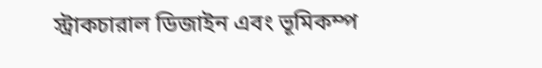স্ট্রাকচারাল ডিজাইন এবং ভূমিকম্প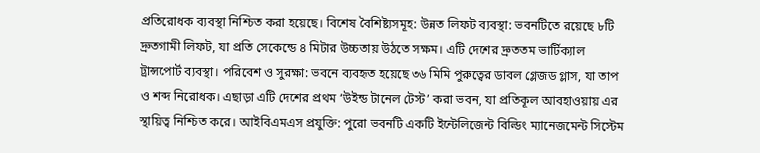প্রতিরোধক ব্যবস্থা নিশ্চিত করা হয়েছে। বিশেষ বৈশিষ্ট্যসমূহ: উন্নত লিফট ব্যবস্থা: ভবনটিতে রয়েছে ৮টি দ্রুতগামী লিফট, যা প্রতি সেকেন্ডে ৪ মিটার উচ্চতায় উঠতে সক্ষম। এটি দেশের দ্রুততম ভার্টিক্যাল ট্রান্সপোর্ট ব্যবস্থা। পরিবেশ ও সুরক্ষা: ভবনে ব্যবহৃত হয়েছে ৩৬ মিমি পুরুত্বের ডাবল গ্লেজড গ্লাস, যা তাপ ও শব্দ নিরোধক। এছাড়া এটি দেশের প্রথম ‘উইন্ড টানেল টেস্ট’ করা ভবন, যা প্রতিকূল আবহাওয়ায় এর স্থায়িত্ব নিশ্চিত করে। আইবিএমএস প্রযুক্তি: পুরো ভবনটি একটি ইন্টেলিজেন্ট বিল্ডিং ম্যানেজমেন্ট সিস্টেম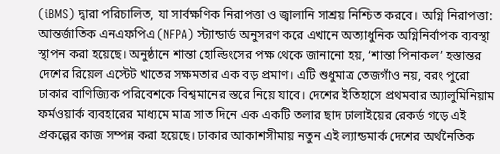(iBMS) দ্বারা পরিচালিত, যা সার্বক্ষণিক নিরাপত্তা ও জ্বালানি সাশ্রয় নিশ্চিত করবে। অগ্নি নিরাপত্তা: আন্তর্জাতিক এনএফপিএ (NFPA) স্ট্যান্ডার্ড অনুসরণ করে এখানে অত্যাধুনিক অগ্নিনির্বাপক ব্যবস্থা স্থাপন করা হয়েছে। অনুষ্ঠানে শান্তা হোল্ডিংসের পক্ষ থেকে জানানো হয়, ‘শান্তা পিনাকল’ হস্তান্তর দেশের রিয়েল এস্টেট খাতের সক্ষমতার এক বড় প্রমাণ। এটি শুধুমাত্র তেজগাঁও নয়, বরং পুরো ঢাকার বাণিজ্যিক পরিবেশকে বিশ্বমানের স্তরে নিয়ে যাবে। দেশের ইতিহাসে প্রথমবার অ্যালুমিনিয়াম ফর্মওয়ার্ক ব্যবহারের মাধ্যমে মাত্র সাত দিনে এক একটি তলার ছাদ ঢালাইয়ের রেকর্ড গড়ে এই প্রকল্পের কাজ সম্পন্ন করা হয়েছে। ঢাকার আকাশসীমায় নতুন এই ল্যান্ডমার্ক দেশের অর্থনৈতিক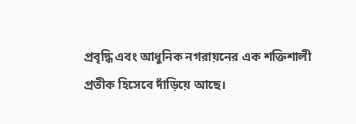প্রবৃদ্ধি এবং আধুনিক নগরায়নের এক শক্তিশালী প্রতীক হিসেবে দাঁড়িয়ে আছে।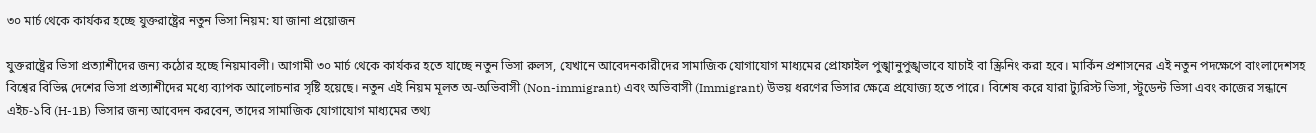৩০ মার্চ থেকে কার্যকর হচ্ছে যুক্তরাষ্ট্রের নতুন ভিসা নিয়ম: যা জানা প্রয়োজন

যুক্তরাষ্ট্রের ভিসা প্রত্যাশীদের জন্য কঠোর হচ্ছে নিয়মাবলী। আগামী ৩০ মার্চ থেকে কার্যকর হতে যাচ্ছে নতুন ভিসা রুলস, যেখানে আবেদনকারীদের সামাজিক যোগাযোগ মাধ্যমের প্রোফাইল পুঙ্খানুপুঙ্খভাবে যাচাই বা স্ক্রিনিং করা হবে। মার্কিন প্রশাসনের এই নতুন পদক্ষেপে বাংলাদেশসহ বিশ্বের বিভিন্ন দেশের ভিসা প্রত্যাশীদের মধ্যে ব্যাপক আলোচনার সৃষ্টি হয়েছে। নতুন এই নিয়ম মূলত অ-অভিবাসী (Non-immigrant) এবং অভিবাসী (Immigrant) উভয় ধরণের ভিসার ক্ষেত্রে প্রযোজ্য হতে পারে। বিশেষ করে যারা ট্যুরিস্ট ভিসা, স্টুডেন্ট ভিসা এবং কাজের সন্ধানে এইচ-১বি (H-1B) ভিসার জন্য আবেদন করবেন, তাদের সামাজিক যোগাযোগ মাধ্যমের তথ্য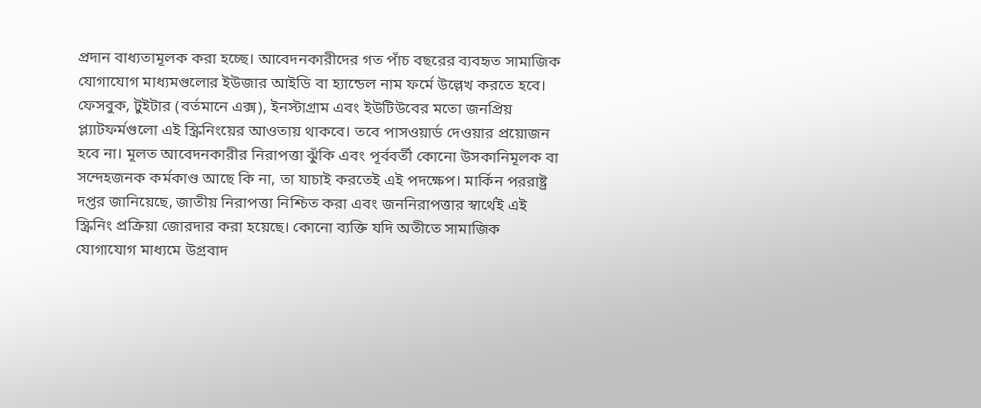প্রদান বাধ্যতামূলক করা হচ্ছে। আবেদনকারীদের গত পাঁচ বছরের ব্যবহৃত সামাজিক যোগাযোগ মাধ্যমগুলোর ইউজার আইডি বা হ্যান্ডেল নাম ফর্মে উল্লেখ করতে হবে। ফেসবুক, টুইটার (বর্তমানে এক্স), ইনস্টাগ্রাম এবং ইউটিউবের মতো জনপ্রিয় প্ল্যাটফর্মগুলো এই স্ক্রিনিংয়ের আওতায় থাকবে। তবে পাসওয়ার্ড দেওয়ার প্রয়োজন হবে না। মূলত আবেদনকারীর নিরাপত্তা ঝুঁকি এবং পূর্ববর্তী কোনো উসকানিমূলক বা সন্দেহজনক কর্মকাণ্ড আছে কি না, তা যাচাই করতেই এই পদক্ষেপ। মার্কিন পররাষ্ট্র দপ্তর জানিয়েছে, জাতীয় নিরাপত্তা নিশ্চিত করা এবং জননিরাপত্তার স্বার্থেই এই স্ক্রিনিং প্রক্রিয়া জোরদার করা হয়েছে। কোনো ব্যক্তি যদি অতীতে সামাজিক যোগাযোগ মাধ্যমে উগ্রবাদ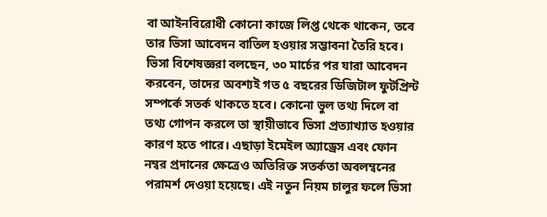বা আইনবিরোধী কোনো কাজে লিপ্ত থেকে থাকেন, তবে তার ভিসা আবেদন বাতিল হওয়ার সম্ভাবনা তৈরি হবে। ভিসা বিশেষজ্ঞরা বলছেন, ৩০ মার্চের পর যারা আবেদন করবেন, তাদের অবশ্যই গত ৫ বছরের ডিজিটাল ফুটপ্রিন্ট সম্পর্কে সতর্ক থাকতে হবে। কোনো ভুল তথ্য দিলে বা তথ্য গোপন করলে তা স্থায়ীভাবে ভিসা প্রত্যাখ্যাত হওয়ার কারণ হতে পারে। এছাড়া ইমেইল অ্যাড্রেস এবং ফোন নম্বর প্রদানের ক্ষেত্রেও অতিরিক্ত সতর্কতা অবলম্বনের পরামর্শ দেওয়া হয়েছে। এই নতুন নিয়ম চালুর ফলে ভিসা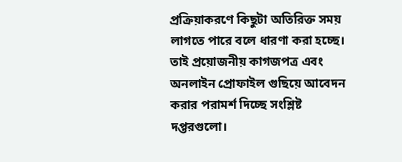প্রক্রিয়াকরণে কিছুটা অতিরিক্ত সময় লাগতে পারে বলে ধারণা করা হচ্ছে। তাই প্রয়োজনীয় কাগজপত্র এবং অনলাইন প্রোফাইল গুছিয়ে আবেদন করার পরামর্শ দিচ্ছে সংশ্লিষ্ট দপ্তরগুলো।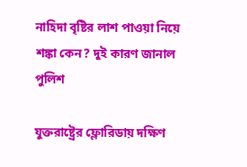নাহিদা বৃষ্টির লাশ পাওয়া নিয়ে শঙ্কা কেন? দুই কারণ জানাল পুলিশ

যুক্তরাষ্ট্রের ফ্লোরিডায় দক্ষিণ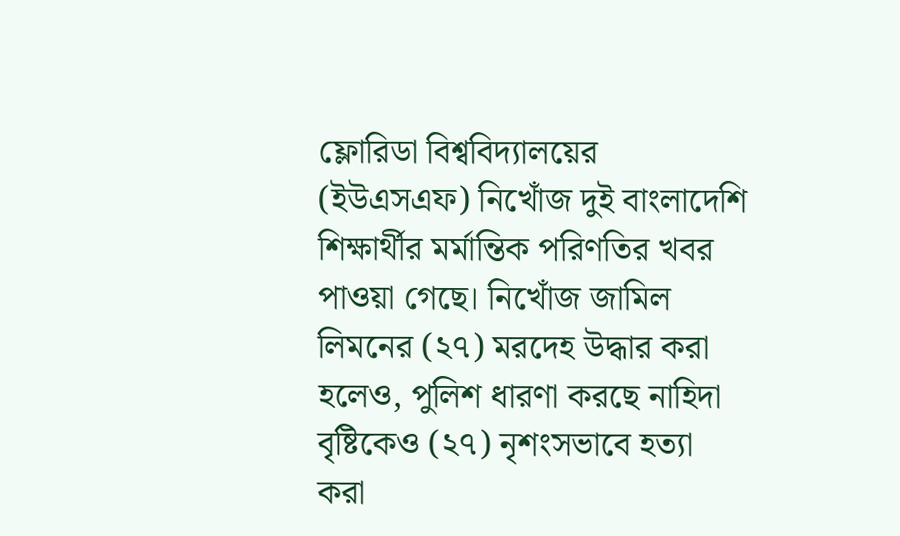ফ্লোরিডা বিশ্ববিদ্যালয়ের (ইউএসএফ) নিখোঁজ দুই বাংলাদেশি শিক্ষার্থীর মর্মান্তিক পরিণতির খবর পাওয়া গেছে। নিখোঁজ জামিল লিমনের (২৭) মরদেহ উদ্ধার করা হলেও, পুলিশ ধারণা করছে নাহিদা বৃষ্টিকেও (২৭) নৃশংসভাবে হত্যা করা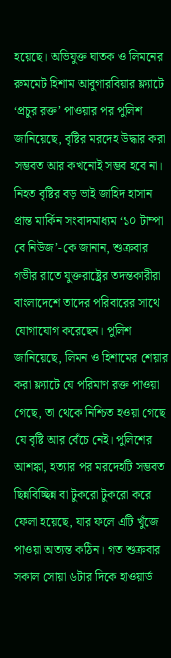হয়েছে। অভিযুক্ত ঘাতক ও লিমনের রুমমেট হিশাম আবুগারবিয়ার ফ্ল্যাটে ‘প্রচুর রক্ত’ পাওয়ার পর পুলিশ জানিয়েছে, বৃষ্টির মরদেহ উদ্ধার করা সম্ভবত আর কখনোই সম্ভব হবে না।   নিহত বৃষ্টির বড় ভাই জাহিদ হাসান প্রান্ত মার্কিন সংবাদমাধ্যম ‘১০ টাম্পা বে নিউজ’-কে জানান, শুক্রবার গভীর রাতে যুক্তরাষ্ট্রের তদন্তকারীরা বাংলাদেশে তাদের পরিবারের সাথে যোগাযোগ করেছেন। পুলিশ জানিয়েছে, লিমন ও হিশামের শেয়ার করা ফ্ল্যাটে যে পরিমাণ রক্ত পাওয়া গেছে, তা থেকে নিশ্চিত হওয়া গেছে যে বৃষ্টি আর বেঁচে নেই। পুলিশের আশঙ্কা, হত্যার পর মরদেহটি সম্ভবত ছিন্নবিচ্ছিন্ন বা টুকরো টুকরো করে ফেলা হয়েছে, যার ফলে এটি খুঁজে পাওয়া অত্যন্ত কঠিন। গত শুক্রবার সকাল সোয়া ৬টার দিকে হাওয়ার্ড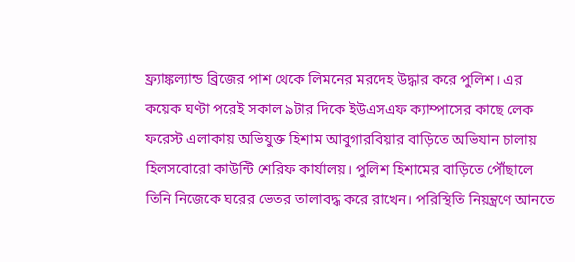ফ্র্যাঙ্কল্যান্ড ব্রিজের পাশ থেকে লিমনের মরদেহ উদ্ধার করে পুলিশ। এর কয়েক ঘণ্টা পরেই সকাল ৯টার দিকে ইউএসএফ ক্যাম্পাসের কাছে লেক ফরেস্ট এলাকায় অভিযুক্ত হিশাম আবুগারবিয়ার বাড়িতে অভিযান চালায় হিলসবোরো কাউন্টি শেরিফ কার্যালয়। পুলিশ হিশামের বাড়িতে পৌঁছালে তিনি নিজেকে ঘরের ভেতর তালাবদ্ধ করে রাখেন। পরিস্থিতি নিয়ন্ত্রণে আনতে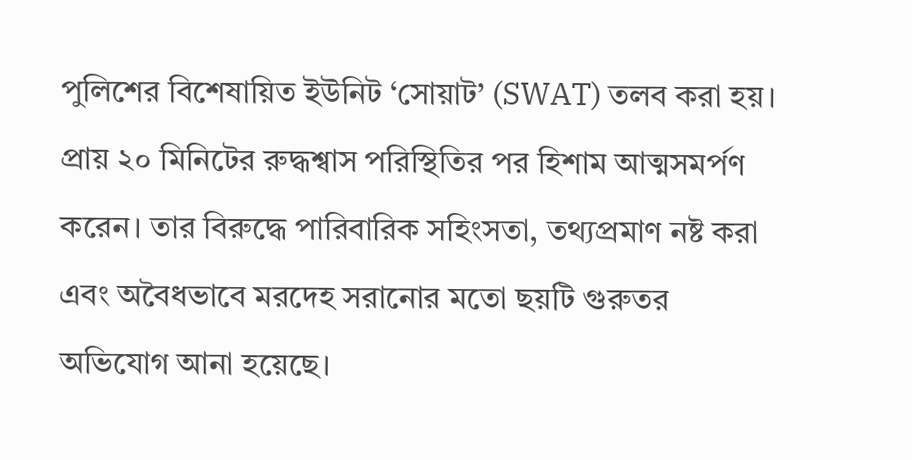পুলিশের বিশেষায়িত ইউনিট ‘সোয়াট’ (SWAT) তলব করা হয়। প্রায় ২০ মিনিটের রুদ্ধশ্বাস পরিস্থিতির পর হিশাম আত্মসমর্পণ করেন। তার বিরুদ্ধে পারিবারিক সহিংসতা, তথ্যপ্রমাণ নষ্ট করা এবং অবৈধভাবে মরদেহ সরানোর মতো ছয়টি গুরুতর অভিযোগ আনা হয়েছে।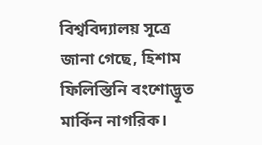বিশ্ববিদ্যালয় সূত্রে জানা গেছে, হিশাম ফিলিস্তিনি বংশোদ্ভূত মার্কিন নাগরিক।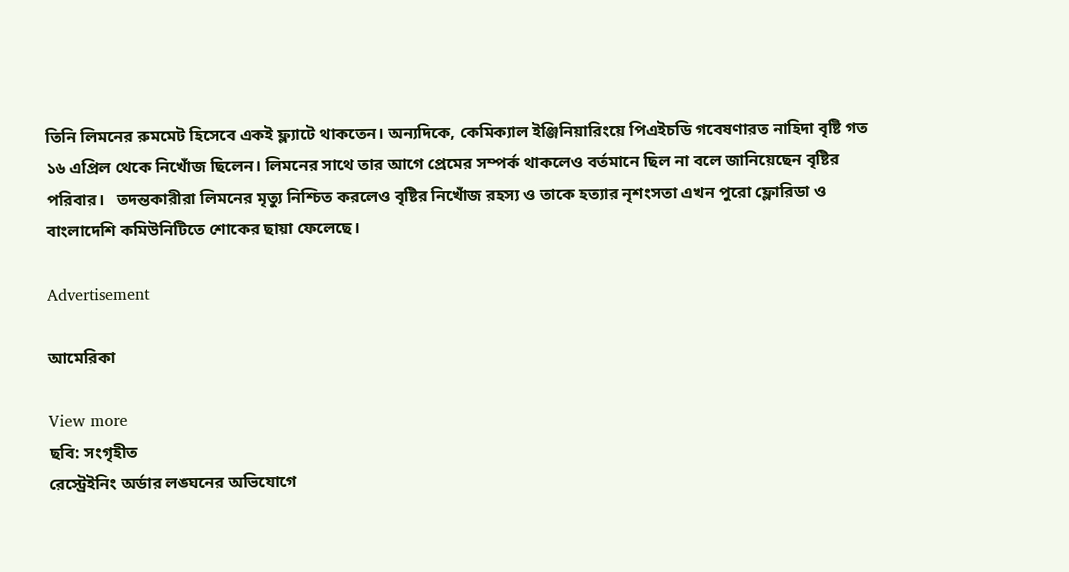তিনি লিমনের রুমমেট হিসেবে একই ফ্ল্যাটে থাকতেন। অন্যদিকে, কেমিক্যাল ইঞ্জিনিয়ারিংয়ে পিএইচডি গবেষণারত নাহিদা বৃষ্টি গত ১৬ এপ্রিল থেকে নিখোঁজ ছিলেন। লিমনের সাথে তার আগে প্রেমের সম্পর্ক থাকলেও বর্তমানে ছিল না বলে জানিয়েছেন বৃষ্টির পরিবার।   তদন্তকারীরা লিমনের মৃত্যু নিশ্চিত করলেও বৃষ্টির নিখোঁজ রহস্য ও তাকে হত্যার নৃশংসতা এখন পুরো ফ্লোরিডা ও বাংলাদেশি কমিউনিটিতে শোকের ছায়া ফেলেছে।

Advertisement

আমেরিকা

View more
ছবি: সংগৃহীত
রেস্ট্রেইনিং অর্ডার লঙ্ঘনের অভিযোগে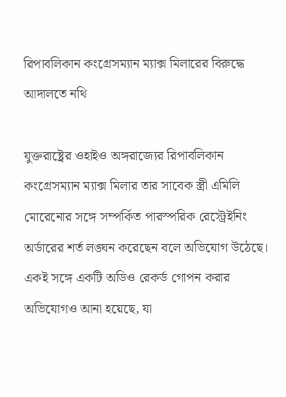রিপাবলিকান কংগ্রেসম্যান ম্যাক্স মিলারের বিরুদ্ধে আদালতে নথি

যুক্তরাষ্ট্রের ওহাইও অঙ্গরাজ্যের রিপাবলিকান কংগ্রেসম্যান ম্যাক্স মিলার তার সাবেক স্ত্রী এমিলি মোরেনোর সঙ্গে সম্পর্কিত পারস্পরিক রেস্ট্রেইনিং অর্ডারের শর্ত লঙ্ঘন করেছেন বলে অভিযোগ উঠেছে। একই সঙ্গে একটি অডিও রেকর্ড গোপন করার অভিযোগও আনা হয়েছে, যা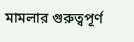মামলার গুরুত্বপূর্ণ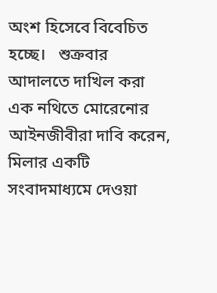অংশ হিসেবে বিবেচিত হচ্ছে।   শুক্রবার আদালতে দাখিল করা এক নথিতে মোরেনোর আইনজীবীরা দাবি করেন, মিলার একটি সংবাদমাধ্যমে দেওয়া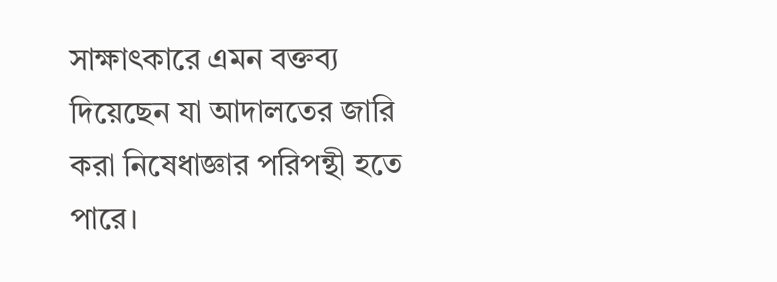সাক্ষাৎকারে এমন বক্তব্য দিয়েছেন যা আদালতের জারি করা নিষেধাজ্ঞার পরিপন্থী হতে পারে।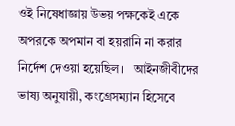ওই নিষেধাজ্ঞায় উভয় পক্ষকেই একে অপরকে অপমান বা হয়রানি না করার নির্দেশ দেওয়া হয়েছিল।   আইনজীবীদের ভাষ্য অনুযায়ী, কংগ্রেসম্যান হিসেবে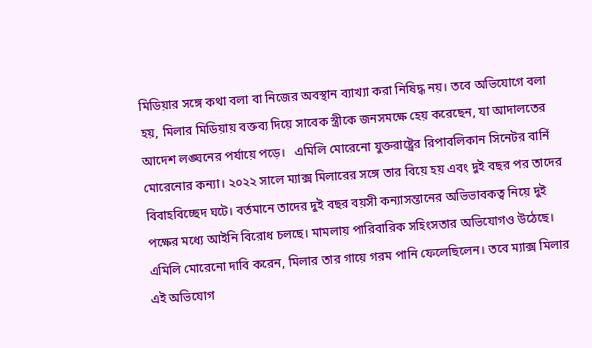মিডিয়ার সঙ্গে কথা বলা বা নিজের অবস্থান ব্যাখ্যা করা নিষিদ্ধ নয়। তবে অভিযোগে বলা হয়, মিলার মিডিয়ায় বক্তব্য দিয়ে সাবেক স্ত্রীকে জনসমক্ষে হেয় করেছেন, যা আদালতের আদেশ লঙ্ঘনের পর্যায়ে পড়ে।   এমিলি মোরেনো যুক্তরাষ্ট্রের রিপাবলিকান সিনেটর বার্নি মোরেনোর কন্যা। ২০২২ সালে ম্যাক্স মিলারের সঙ্গে তার বিয়ে হয় এবং দুই বছর পর তাদের বিবাহবিচ্ছেদ ঘটে। বর্তমানে তাদের দুই বছর বয়সী কন্যাসন্তানের অভিভাবকত্ব নিয়ে দুই পক্ষের মধ্যে আইনি বিরোধ চলছে। মামলায় পারিবারিক সহিংসতার অভিযোগও উঠেছে। এমিলি মোরেনো দাবি করেন, মিলার তার গায়ে গরম পানি ফেলেছিলেন। তবে ম্যাক্স মিলার এই অভিযোগ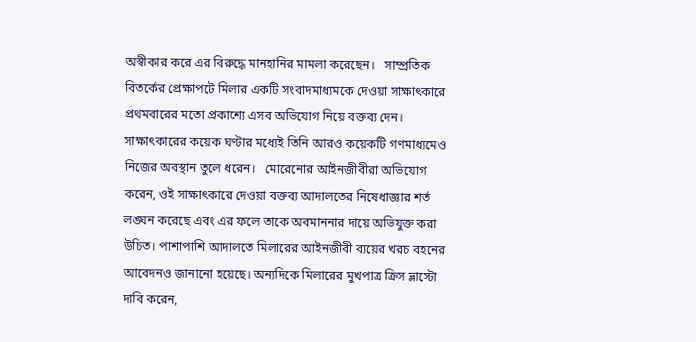অস্বীকার করে এর বিরুদ্ধে মানহানির মামলা করেছেন।   সাম্প্রতিক বিতর্কের প্রেক্ষাপটে মিলার একটি সংবাদমাধ্যমকে দেওয়া সাক্ষাৎকারে প্রথমবারের মতো প্রকাশ্যে এসব অভিযোগ নিয়ে বক্তব্য দেন। সাক্ষাৎকারের কয়েক ঘণ্টার মধ্যেই তিনি আরও কয়েকটি গণমাধ্যমেও নিজের অবস্থান তুলে ধরেন।   মোরেনোর আইনজীবীরা অভিযোগ করেন, ওই সাক্ষাৎকারে দেওয়া বক্তব্য আদালতের নিষেধাজ্ঞার শর্ত লঙ্ঘন করেছে এবং এর ফলে তাকে অবমাননার দায়ে অভিযুক্ত করা উচিত। পাশাপাশি আদালতে মিলারের আইনজীবী ব্যয়ের খরচ বহনের আবেদনও জানানো হয়েছে। অন্যদিকে মিলারের মুখপাত্র ক্রিস ভ্লাস্টো দাবি করেন,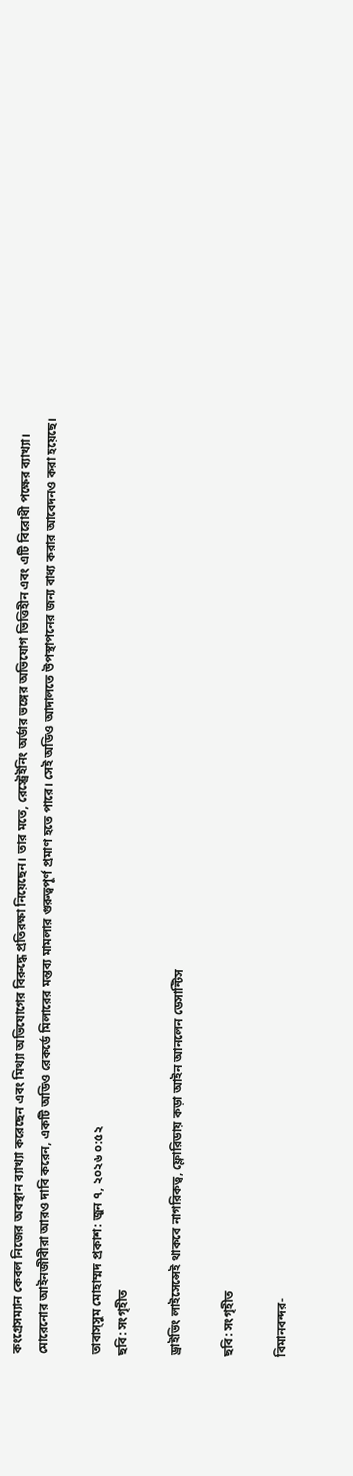কংগ্রেসম্যান কেবল নিজের অবস্থান ব্যাখ্যা করেছেন এবং মিথ্যা অভিযোগের বিরুদ্ধে প্রতিরক্ষা নিয়েছেন। তার মতে, রেস্ট্রেইনিং অর্ডার ভঙ্গের অভিযোগ ভিত্তিহীন এবং এটি বিরোধী পক্ষের ব্যাখ্যা।   মোরেনোর আইনজীবীরা আরও দাবি করেন, একটি অডিও রেকর্ডে মিলারের মন্তব্য মামলার গুরুত্বপূর্ণ প্রমাণ হতে পারে। সেই অডিও আদালতে উপস্থাপনের জন্য বাধ্য করার আবেদনও করা হয়েছে।

তাবাস্সুম মোহাম্মদ প্রকাশ: জুন ৭, ২০২৬ ০:৫২
ছবি: সংগৃহীত

ড্রাইভিং লাইসেন্সেই থাকবে নাগরিকত্ব, ফ্লোরিডায় কড়া আইন আনলেন ডেসান্টিস

ছবি: সংগৃহীত

বিমানবন্দর-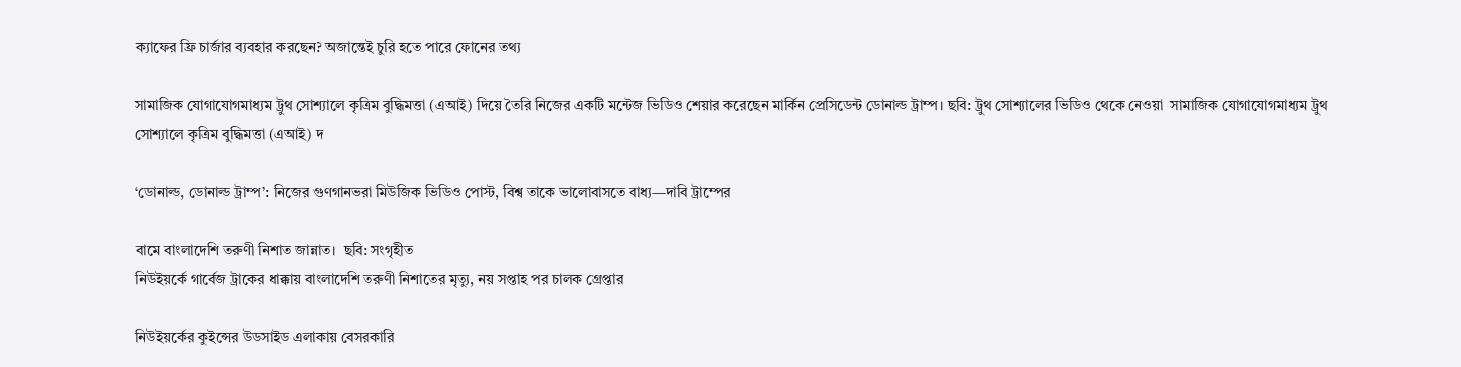ক্যাফের ফ্রি চার্জার ব্যবহার করছেন? অজান্তেই চুরি হতে পারে ফোনের তথ্য

সামাজিক যোগাযোগমাধ্যম ট্রুথ সোশ্যালে কৃত্রিম বুদ্ধিমত্তা (এআই) দিয়ে তৈরি নিজের একটি মন্টেজ ভিডিও শেয়ার করেছেন মার্কিন প্রেসিডেন্ট ডোনাল্ড ট্রাম্প। ছবি: ট্রুথ সোশ্যালের ভিডিও থেকে নেওয়া  সামাজিক যোগাযোগমাধ্যম ট্রুথ সোশ্যালে কৃত্রিম বুদ্ধিমত্তা (এআই) দ

‘ডোনাল্ড, ডোনাল্ড ট্রাম্প’: নিজের গুণগানভরা মিউজিক ভিডিও পোস্ট, বিশ্ব তাকে ভালোবাসতে বাধ্য—দাবি ট্রাম্পের

বামে বাংলাদেশি তরুণী নিশাত জান্নাত।  ছবি: সংগৃহীত
নিউইয়র্কে গার্বেজ ট্রাকের ধাক্কায় বাংলাদেশি তরুণী নিশাতের মৃত্যু, নয় সপ্তাহ পর চালক গ্রেপ্তার

নিউইয়র্কের কুইন্সের উডসাইড এলাকায় বেসরকারি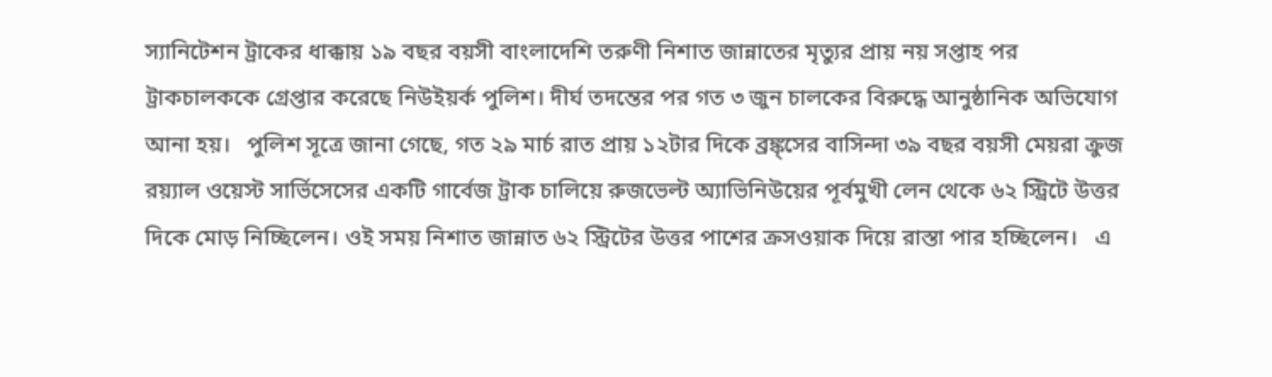স্যানিটেশন ট্রাকের ধাক্কায় ১৯ বছর বয়সী বাংলাদেশি তরুণী নিশাত জান্নাতের মৃত্যুর প্রায় নয় সপ্তাহ পর ট্রাকচালককে গ্রেপ্তার করেছে নিউইয়র্ক পুলিশ। দীর্ঘ তদন্তের পর গত ৩ জুন চালকের বিরুদ্ধে আনুষ্ঠানিক অভিযোগ আনা হয়।   পুলিশ সূত্রে জানা গেছে, গত ২৯ মার্চ রাত প্রায় ১২টার দিকে ব্রঙ্ক্সের বাসিন্দা ৩৯ বছর বয়সী মেয়রা ক্রুজ রয়্যাল ওয়েস্ট সার্ভিসেসের একটি গার্বেজ ট্রাক চালিয়ে রুজভেল্ট অ্যাভিনিউয়ের পূর্বমুখী লেন থেকে ৬২ স্ট্রিটে উত্তর দিকে মোড় নিচ্ছিলেন। ওই সময় নিশাত জান্নাত ৬২ স্ট্রিটের উত্তর পাশের ক্রসওয়াক দিয়ে রাস্তা পার হচ্ছিলেন।   এ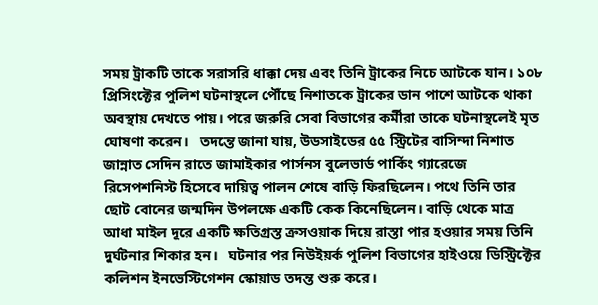সময় ট্রাকটি তাকে সরাসরি ধাক্কা দেয় এবং তিনি ট্রাকের নিচে আটকে যান। ১০৮ প্রিসিংক্টের পুলিশ ঘটনাস্থলে পৌঁছে নিশাতকে ট্রাকের ডান পাশে আটকে থাকা অবস্থায় দেখতে পায়। পরে জরুরি সেবা বিভাগের কর্মীরা তাকে ঘটনাস্থলেই মৃত ঘোষণা করেন।   তদন্তে জানা যায়, উডসাইডের ৫৫ স্ট্রিটের বাসিন্দা নিশাত জান্নাত সেদিন রাতে জামাইকার পার্সনস বুলেভার্ড পার্কিং গ্যারেজে রিসেপশনিস্ট হিসেবে দায়িত্ব পালন শেষে বাড়ি ফিরছিলেন। পথে তিনি তার ছোট বোনের জন্মদিন উপলক্ষে একটি কেক কিনেছিলেন। বাড়ি থেকে মাত্র আধা মাইল দূরে একটি ক্ষতিগ্রস্ত ক্রসওয়াক দিয়ে রাস্তা পার হওয়ার সময় তিনি দুর্ঘটনার শিকার হন।   ঘটনার পর নিউইয়র্ক পুলিশ বিভাগের হাইওয়ে ডিস্ট্রিক্টের কলিশন ইনভেস্টিগেশন স্কোয়াড তদন্ত শুরু করে।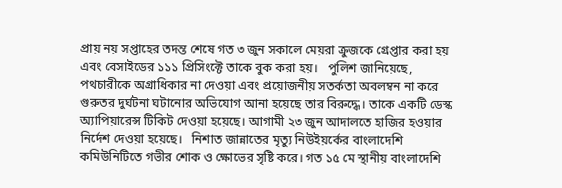প্রায় নয় সপ্তাহের তদন্ত শেষে গত ৩ জুন সকালে মেয়রা ক্রুজকে গ্রেপ্তার করা হয় এবং বেসাইডের ১১১ প্রিসিংক্টে তাকে বুক করা হয়।   পুলিশ জানিয়েছে, পথচারীকে অগ্রাধিকার না দেওয়া এবং প্রয়োজনীয় সতর্কতা অবলম্বন না করে গুরুতর দুর্ঘটনা ঘটানোর অভিযোগ আনা হয়েছে তার বিরুদ্ধে। তাকে একটি ডেস্ক অ্যাপিয়ারেন্স টিকিট দেওয়া হয়েছে। আগামী ২৩ জুন আদালতে হাজির হওয়ার নির্দেশ দেওয়া হয়েছে।   নিশাত জান্নাতের মৃত্যু নিউইয়র্কের বাংলাদেশি কমিউনিটিতে গভীর শোক ও ক্ষোভের সৃষ্টি করে। গত ১৫ মে স্থানীয় বাংলাদেশি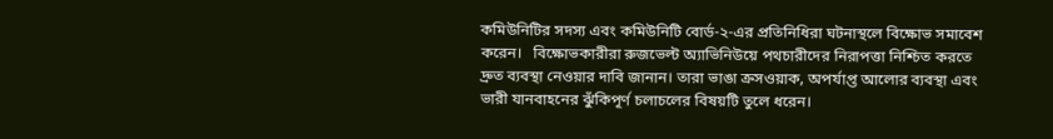কমিউনিটির সদস্য এবং কমিউনিটি বোর্ড-২-এর প্রতিনিধিরা ঘটনাস্থলে বিক্ষোভ সমাবেশ করেন।   বিক্ষোভকারীরা রুজভেল্ট অ্যাভিনিউয়ে পথচারীদের নিরাপত্তা নিশ্চিত করতে দ্রুত ব্যবস্থা নেওয়ার দাবি জানান। তারা ভাঙা ক্রসওয়াক, অপর্যাপ্ত আলোর ব্যবস্থা এবং ভারী যানবাহনের ঝুঁকিপূর্ণ চলাচলের বিষয়টি তুলে ধরেন।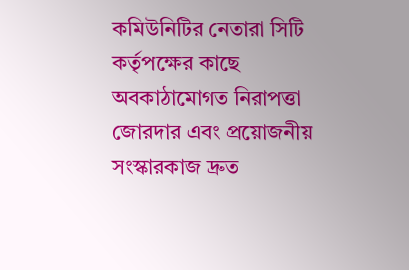কমিউনিটির নেতারা সিটি কর্তৃপক্ষের কাছে অবকাঠামোগত নিরাপত্তা জোরদার এবং প্রয়োজনীয় সংস্কারকাজ দ্রুত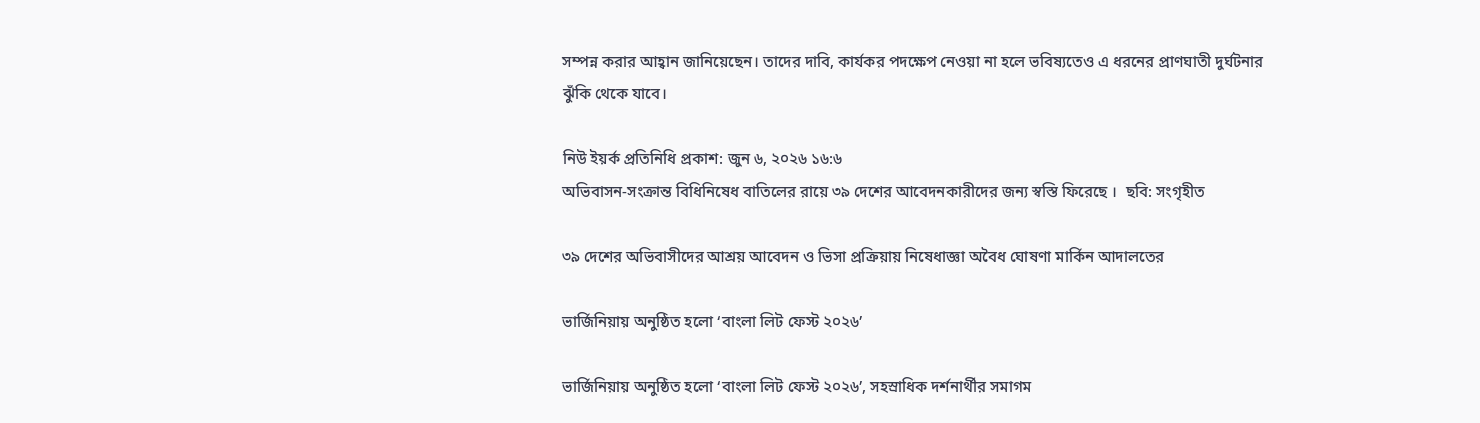সম্পন্ন করার আহ্বান জানিয়েছেন। তাদের দাবি, কার্যকর পদক্ষেপ নেওয়া না হলে ভবিষ্যতেও এ ধরনের প্রাণঘাতী দুর্ঘটনার ঝুঁকি থেকে যাবে।

নিউ ইয়র্ক প্রতিনিধি প্রকাশ: জুন ৬, ২০২৬ ১৬:৬
অভিবাসন-সংক্রান্ত বিধিনিষেধ বাতিলের রায়ে ৩৯ দেশের আবেদনকারীদের জন্য স্বস্তি ফিরেছে ।  ছবি: সংগৃহীত

৩৯ দেশের অভিবাসীদের আশ্রয় আবেদন ও ভিসা প্রক্রিয়ায় নিষেধাজ্ঞা অবৈধ ঘোষণা মার্কিন আদালতের

ভার্জিনিয়ায় অনুষ্ঠিত হলো ‘বাংলা লিট ফেস্ট ২০২৬’

ভার্জিনিয়ায় অনুষ্ঠিত হলো ‘বাংলা লিট ফেস্ট ২০২৬’, সহস্রাধিক দর্শনার্থীর সমাগম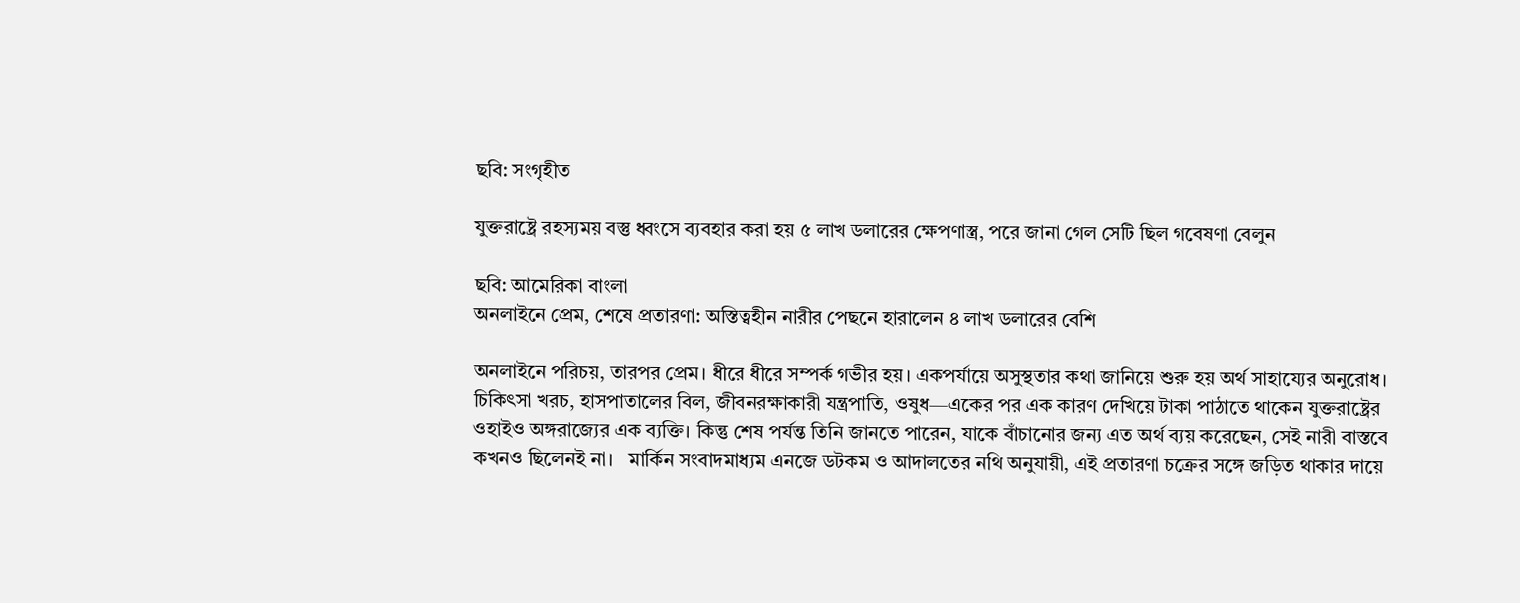ছবি: সংগৃহীত

যুক্তরাষ্ট্রে রহস্যময় বস্তু ধ্বংসে ব্যবহার করা হয় ৫ লাখ ডলারের ক্ষেপণাস্ত্র, পরে জানা গেল সেটি ছিল গবেষণা বেলুন

ছবি: আমেরিকা বাংলা
অনলাইনে প্রেম, শেষে প্রতারণা: অস্তিত্বহীন নারীর পেছনে হারালেন ৪ লাখ ডলারের বেশি

অনলাইনে পরিচয়, তারপর প্রেম। ধীরে ধীরে সম্পর্ক গভীর হয়। একপর্যায়ে অসুস্থতার কথা জানিয়ে শুরু হয় অর্থ সাহায্যের অনুরোধ। চিকিৎসা খরচ, হাসপাতালের বিল, জীবনরক্ষাকারী যন্ত্রপাতি, ওষুধ—একের পর এক কারণ দেখিয়ে টাকা পাঠাতে থাকেন যুক্তরাষ্ট্রের ওহাইও অঙ্গরাজ্যের এক ব্যক্তি। কিন্তু শেষ পর্যন্ত তিনি জানতে পারেন, যাকে বাঁচানোর জন্য এত অর্থ ব্যয় করেছেন, সেই নারী বাস্তবে কখনও ছিলেনই না।   মার্কিন সংবাদমাধ্যম এনজে ডটকম ও আদালতের নথি অনুযায়ী, এই প্রতারণা চক্রের সঙ্গে জড়িত থাকার দায়ে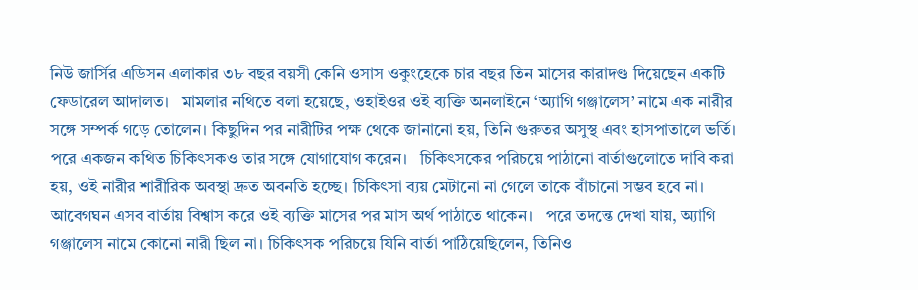নিউ জার্সির এডিসন এলাকার ৩৮ বছর বয়সী কেনি ওসাস ওকুংহেকে চার বছর তিন মাসের কারাদণ্ড দিয়েছেন একটি ফেডারেল আদালত।   মামলার নথিতে বলা হয়েছে, ওহাইওর ওই ব্যক্তি অনলাইনে ‘অ্যাগি গঞ্জালেস’ নামে এক নারীর সঙ্গে সম্পর্ক গড়ে তোলেন। কিছুদিন পর নারীটির পক্ষ থেকে জানানো হয়, তিনি গুরুতর অসুস্থ এবং হাসপাতালে ভর্তি। পরে একজন কথিত চিকিৎসকও তার সঙ্গে যোগাযোগ করেন।   চিকিৎসকের পরিচয়ে পাঠানো বার্তাগুলোতে দাবি করা হয়, ওই নারীর শারীরিক অবস্থা দ্রুত অবনতি হচ্ছে। চিকিৎসা ব্যয় মেটানো না গেলে তাকে বাঁচানো সম্ভব হবে না। আবেগঘন এসব বার্তায় বিশ্বাস করে ওই ব্যক্তি মাসের পর মাস অর্থ পাঠাতে থাকেন।   পরে তদন্তে দেখা যায়, অ্যাগি গঞ্জালেস নামে কোনো নারী ছিল না। চিকিৎসক পরিচয়ে যিনি বার্তা পাঠিয়েছিলেন, তিনিও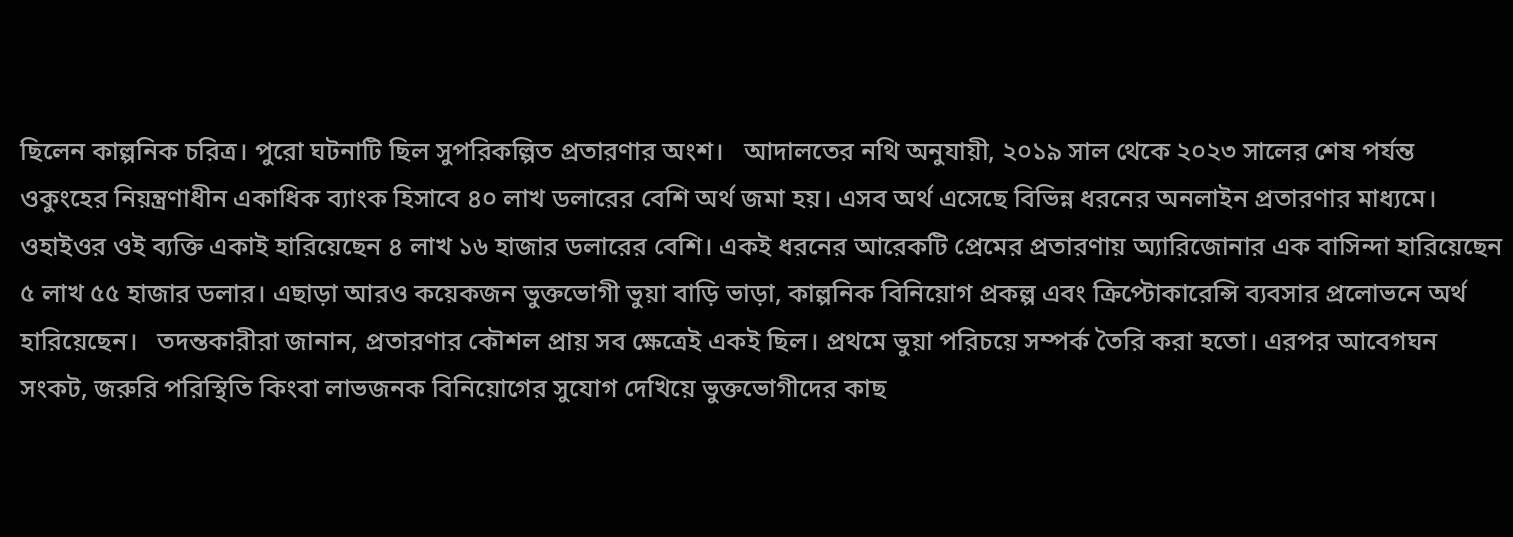ছিলেন কাল্পনিক চরিত্র। পুরো ঘটনাটি ছিল সুপরিকল্পিত প্রতারণার অংশ।   আদালতের নথি অনুযায়ী, ২০১৯ সাল থেকে ২০২৩ সালের শেষ পর্যন্ত ওকুংহের নিয়ন্ত্রণাধীন একাধিক ব্যাংক হিসাবে ৪০ লাখ ডলারের বেশি অর্থ জমা হয়। এসব অর্থ এসেছে বিভিন্ন ধরনের অনলাইন প্রতারণার মাধ্যমে।   ওহাইওর ওই ব্যক্তি একাই হারিয়েছেন ৪ লাখ ১৬ হাজার ডলারের বেশি। একই ধরনের আরেকটি প্রেমের প্রতারণায় অ্যারিজোনার এক বাসিন্দা হারিয়েছেন ৫ লাখ ৫৫ হাজার ডলার। এছাড়া আরও কয়েকজন ভুক্তভোগী ভুয়া বাড়ি ভাড়া, কাল্পনিক বিনিয়োগ প্রকল্প এবং ক্রিপ্টোকারেন্সি ব্যবসার প্রলোভনে অর্থ হারিয়েছেন।   তদন্তকারীরা জানান, প্রতারণার কৌশল প্রায় সব ক্ষেত্রেই একই ছিল। প্রথমে ভুয়া পরিচয়ে সম্পর্ক তৈরি করা হতো। এরপর আবেগঘন সংকট, জরুরি পরিস্থিতি কিংবা লাভজনক বিনিয়োগের সুযোগ দেখিয়ে ভুক্তভোগীদের কাছ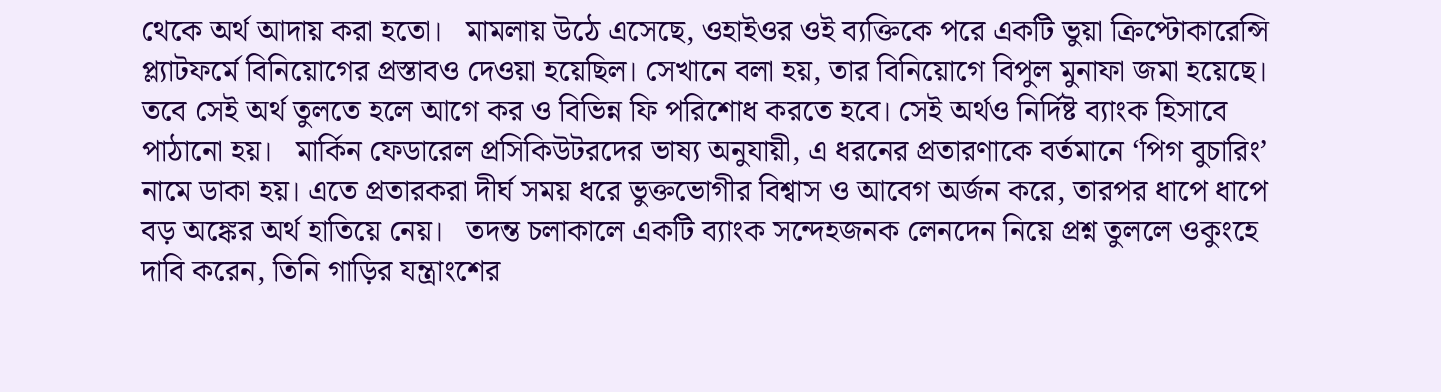থেকে অর্থ আদায় করা হতো।   মামলায় উঠে এসেছে, ওহাইওর ওই ব্যক্তিকে পরে একটি ভুয়া ক্রিপ্টোকারেন্সি প্ল্যাটফর্মে বিনিয়োগের প্রস্তাবও দেওয়া হয়েছিল। সেখানে বলা হয়, তার বিনিয়োগে বিপুল মুনাফা জমা হয়েছে। তবে সেই অর্থ তুলতে হলে আগে কর ও বিভিন্ন ফি পরিশোধ করতে হবে। সেই অর্থও নির্দিষ্ট ব্যাংক হিসাবে পাঠানো হয়।   মার্কিন ফেডারেল প্রসিকিউটরদের ভাষ্য অনুযায়ী, এ ধরনের প্রতারণাকে বর্তমানে ‘পিগ বুচারিং’ নামে ডাকা হয়। এতে প্রতারকরা দীর্ঘ সময় ধরে ভুক্তভোগীর বিশ্বাস ও আবেগ অর্জন করে, তারপর ধাপে ধাপে বড় অঙ্কের অর্থ হাতিয়ে নেয়।   তদন্ত চলাকালে একটি ব্যাংক সন্দেহজনক লেনদেন নিয়ে প্রশ্ন তুললে ওকুংহে দাবি করেন, তিনি গাড়ির যন্ত্রাংশের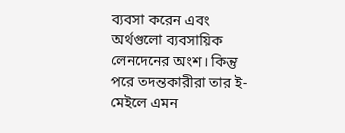ব্যবসা করেন এবং অর্থগুলো ব্যবসায়িক লেনদেনের অংশ। কিন্তু পরে তদন্তকারীরা তার ই-মেইলে এমন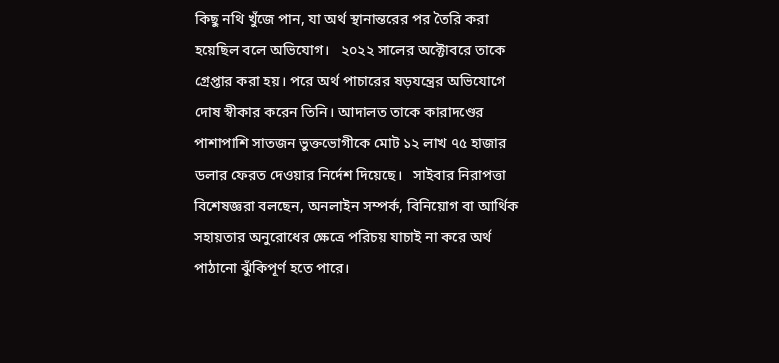কিছু নথি খুঁজে পান, যা অর্থ স্থানান্তরের পর তৈরি করা হয়েছিল বলে অভিযোগ।   ২০২২ সালের অক্টোবরে তাকে গ্রেপ্তার করা হয়। পরে অর্থ পাচারের ষড়যন্ত্রের অভিযোগে দোষ স্বীকার করেন তিনি। আদালত তাকে কারাদণ্ডের পাশাপাশি সাতজন ভুক্তভোগীকে মোট ১২ লাখ ৭৫ হাজার ডলার ফেরত দেওয়ার নির্দেশ দিয়েছে।   সাইবার নিরাপত্তা বিশেষজ্ঞরা বলছেন, অনলাইন সম্পর্ক, বিনিয়োগ বা আর্থিক সহায়তার অনুরোধের ক্ষেত্রে পরিচয় যাচাই না করে অর্থ পাঠানো ঝুঁকিপূর্ণ হতে পারে।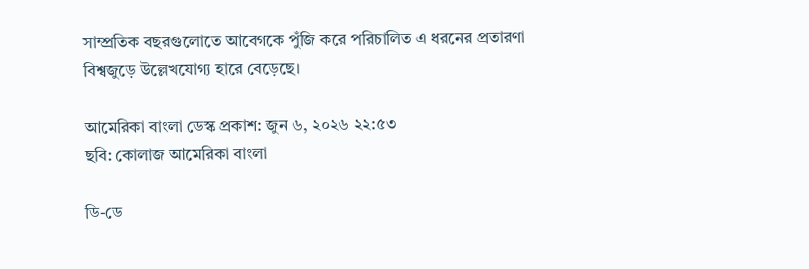সাম্প্রতিক বছরগুলোতে আবেগকে পুঁজি করে পরিচালিত এ ধরনের প্রতারণা বিশ্বজুড়ে উল্লেখযোগ্য হারে বেড়েছে।

আমেরিকা বাংলা ডেস্ক প্রকাশ: জুন ৬, ২০২৬ ২২:৫৩
ছবি: কোলাজ আমেরিকা বাংলা

ডি-ডে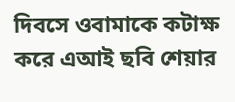দিবসে ওবামাকে কটাক্ষ করে এআই ছবি শেয়ার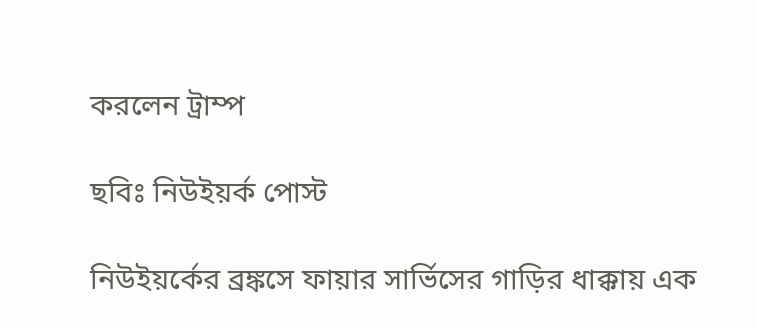করলেন ট্রাম্প

ছবিঃ নিউইয়র্ক পোস্ট

নিউইয়র্কের ব্রঙ্কসে ফায়ার সার্ভিসের গাড়ির ধাক্কায় এক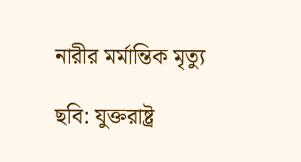নারীর মর্মান্তিক মৃত্যু

ছবি: যুক্তরাষ্ট্র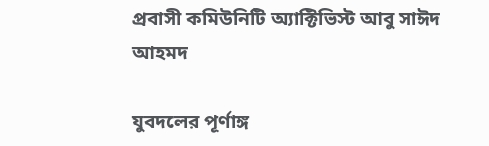প্রবাসী কমিউনিটি অ্যাক্টিভিস্ট আবু সাঈদ আহমদ

যুবদলের পূর্ণাঙ্গ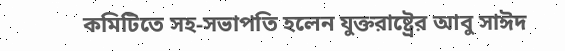কমিটিতে সহ-সভাপতি হলেন যুক্তরাষ্ট্রের আবু সাঈদ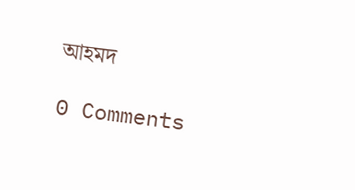আহমদ

0 Comments